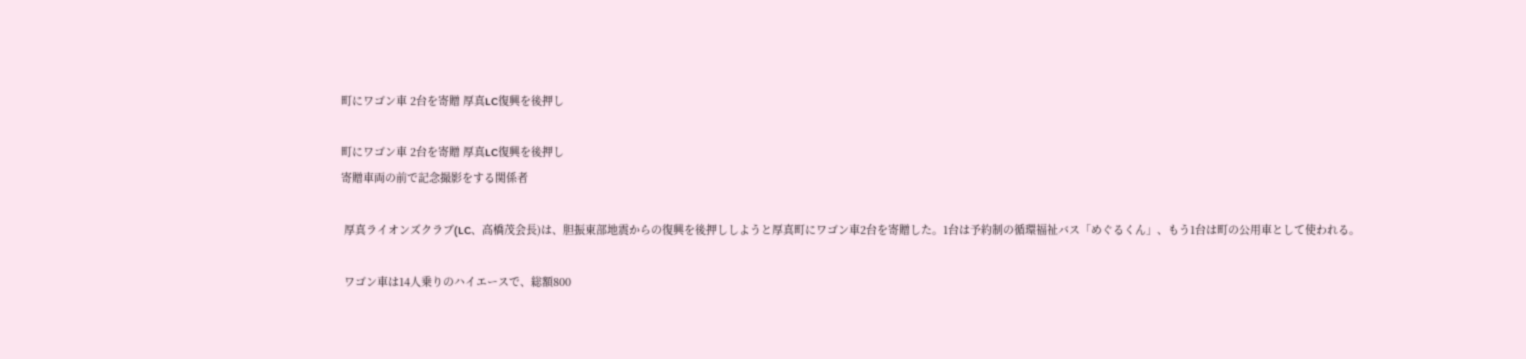町にワゴン車 2台を寄贈 厚真LC復興を後押し

町にワゴン車 2台を寄贈 厚真LC復興を後押し
寄贈車両の前で記念撮影をする関係者

 厚真ライオンズクラブ(LC、高橋茂会長)は、胆振東部地震からの復興を後押ししようと厚真町にワゴン車2台を寄贈した。1台は予約制の循環福祉バス「めぐるくん」、もう1台は町の公用車として使われる。

 ワゴン車は14人乗りのハイエースで、総額800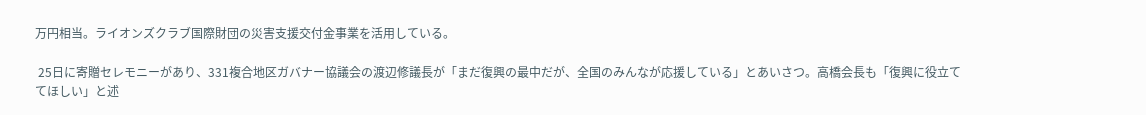万円相当。ライオンズクラブ国際財団の災害支援交付金事業を活用している。

 25日に寄贈セレモニーがあり、331複合地区ガバナー協議会の渡辺修議長が「まだ復興の最中だが、全国のみんなが応援している」とあいさつ。高橋会長も「復興に役立ててほしい」と述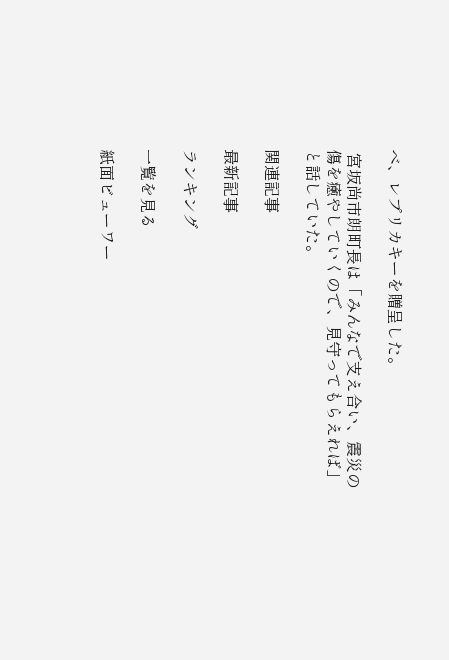べ、レプリカキーを贈呈した。

 宮坂尚市朗町長は「みんなで支え合い、震災の傷を癒やしていくので、見守ってもらえれば」と話していた。

関連記事

最新記事

ランキング

一覧を見る

紙面ビューワー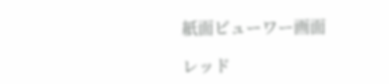紙面ビューワー画面

レッド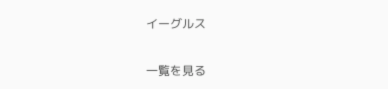イーグルス

一覧を見る